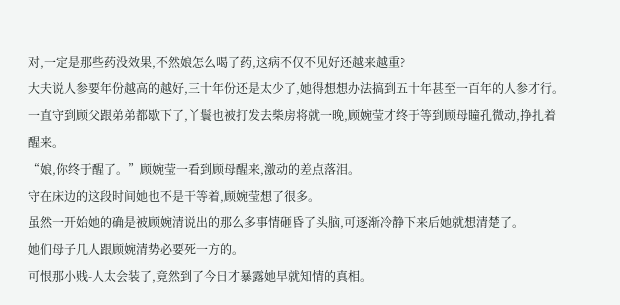对,一定是那些药没效果,不然娘怎么喝了药,这病不仅不见好还越来越重?
大夫说人参要年份越高的越好,三十年份还是太少了,她得想想办法搞到五十年甚至一百年的人参才行。
一直守到顾父跟弟弟都歇下了,丫鬟也被打发去柴房将就一晚,顾婉莹才终于等到顾母瞳孔微动,挣扎着醒来。
“娘,你终于醒了。”顾婉莹一看到顾母醒来,激动的差点落泪。
守在床边的这段时间她也不是干等着,顾婉莹想了很多。
虽然一开始她的确是被顾婉清说出的那么多事情砸昏了头脑,可逐渐冷静下来后她就想清楚了。
她们母子几人跟顾婉清势必要死一方的。
可恨那小贱-人太会装了,竟然到了今日才暴露她早就知情的真相。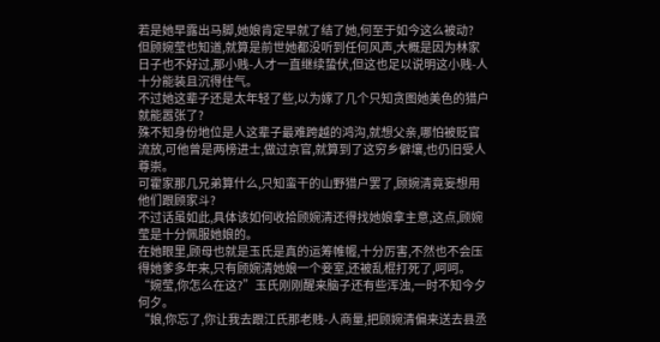若是她早露出马脚,她娘肯定早就了结了她,何至于如今这么被动?
但顾婉莹也知道,就算是前世她都没听到任何风声,大概是因为林家日子也不好过,那小贱-人才一直继续蛰伏,但这也足以说明这小贱-人十分能装且沉得住气。
不过她这辈子还是太年轻了些,以为嫁了几个只知贪图她美色的猎户就能嚣张了?
殊不知身份地位是人这辈子最难跨越的鸿沟,就想父亲,哪怕被贬官流放,可他曾是两榜进士,做过京官,就算到了这穷乡僻壤,也仍旧受人尊崇。
可霍家那几兄弟算什么,只知蛮干的山野猎户罢了,顾婉清竟妄想用他们跟顾家斗?
不过话虽如此,具体该如何收拾顾婉清还得找她娘拿主意,这点,顾婉莹是十分佩服她娘的。
在她眼里,顾母也就是玉氏是真的运筹帷幄,十分厉害,不然也不会压得她爹多年来,只有顾婉清她娘一个妾室,还被乱棍打死了,呵呵。
“婉莹,你怎么在这?”玉氏刚刚醒来脑子还有些浑浊,一时不知今夕何夕。
“娘,你忘了,你让我去跟江氏那老贱-人商量,把顾婉清偏来送去县丞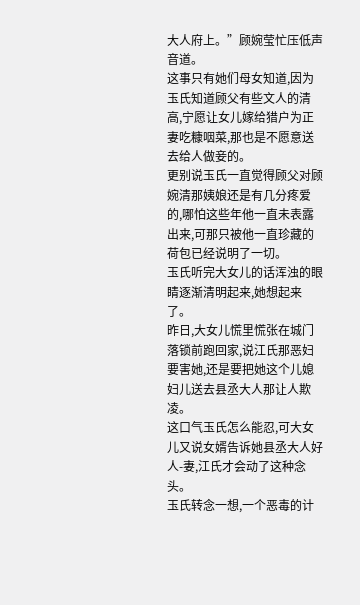大人府上。”顾婉莹忙压低声音道。
这事只有她们母女知道,因为玉氏知道顾父有些文人的清高,宁愿让女儿嫁给猎户为正妻吃糠咽菜,那也是不愿意送去给人做妾的。
更别说玉氏一直觉得顾父对顾婉清那姨娘还是有几分疼爱的,哪怕这些年他一直未表露出来,可那只被他一直珍藏的荷包已经说明了一切。
玉氏听完大女儿的话浑浊的眼睛逐渐清明起来,她想起来了。
昨日,大女儿慌里慌张在城门落锁前跑回家,说江氏那恶妇要害她,还是要把她这个儿媳妇儿送去县丞大人那让人欺凌。
这口气玉氏怎么能忍,可大女儿又说女婿告诉她县丞大人好人-妻,江氏才会动了这种念头。
玉氏转念一想,一个恶毒的计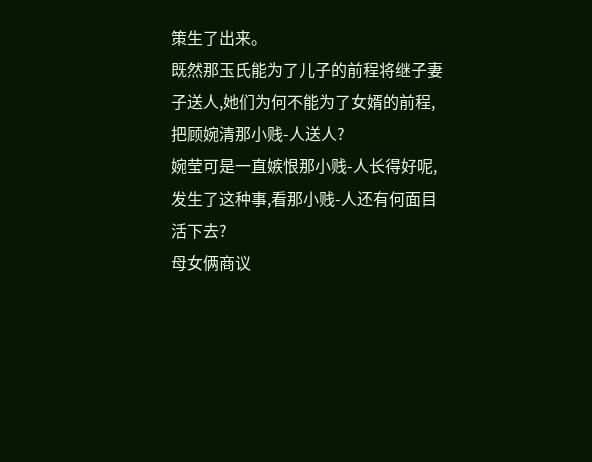策生了出来。
既然那玉氏能为了儿子的前程将继子妻子送人,她们为何不能为了女婿的前程,把顾婉清那小贱-人送人?
婉莹可是一直嫉恨那小贱-人长得好呢,发生了这种事,看那小贱-人还有何面目活下去?
母女俩商议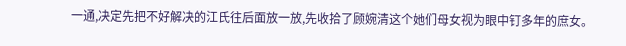一通,决定先把不好解决的江氏往后面放一放,先收拾了顾婉清这个她们母女视为眼中钉多年的庶女。